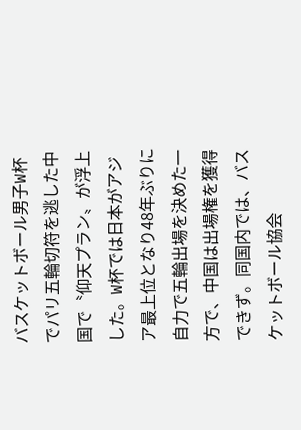バスケットボール男子W杯でパリ五輪切符を逃した中国で〝仰天プラン〟が浮上した。W杯では日本がアジア最上位となり48年ぶりに自力で五輪出場を決めた一方で、中国は出場権を獲得できず。同国内では、バスケットボール協会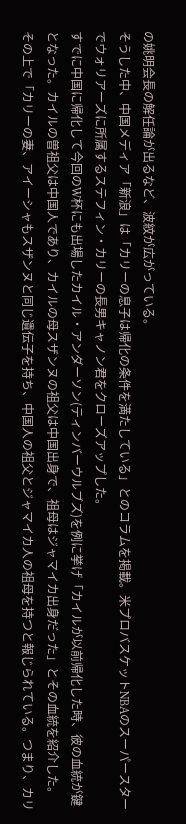の姚明会長の解任論が出るなど、波紋が広がっている。
そうした中、中国メディア「新浪」は「カリーの息子は帰化の条件を満たしている」とのコラムを掲載。米プロバスケットNBAのスーパースターでウォリアーズに所属するステフィン・カリーの長男キャノン君をクローズアップした。
すでに中国に帰化して今回のW杯にも出場したカイル・アンダーソン(ティンバーウルブズ)を例に挙げ「カイルが以前帰化した時、彼の血統が鍵となった。カイルの曽祖父は中国人であり、カイルの母スザンヌの祖父は中国出身で、祖母はジャマイカ出身だった」とその血統を紹介した。
その上で「カリーの妻、アイーシャもスザンヌと同じ遺伝子を持ち、中国人の祖父とジャマイカ人の祖母を持つと報じられている。つまり、カリ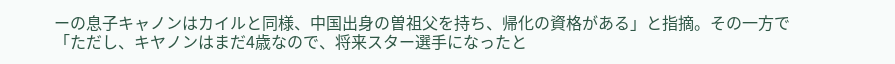ーの息子キャノンはカイルと同様、中国出身の曽祖父を持ち、帰化の資格がある」と指摘。その一方で「ただし、キヤノンはまだ4歳なので、将来スター選手になったと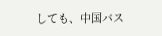しても、中国バス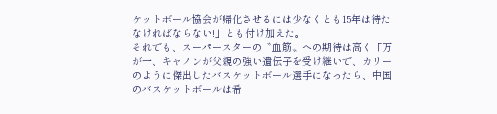ケットボール協会が帰化させるには少なくとも15年は待たなければならない!」とも付け加えた。
それでも、スーパースターの〝血筋〟への期待は高く「万が一、キャノンが父親の強い遺伝子を受け継いで、カリーのように傑出したバスケットボール選手になったら、中国のバスケットボールは希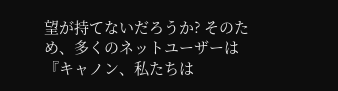望が持てないだろうか? そのため、多くのネットユーザーは『キャノン、私たちは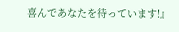喜んであなたを待っています!』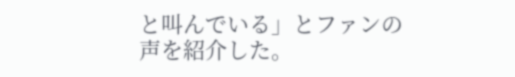と叫んでいる」とファンの声を紹介した。